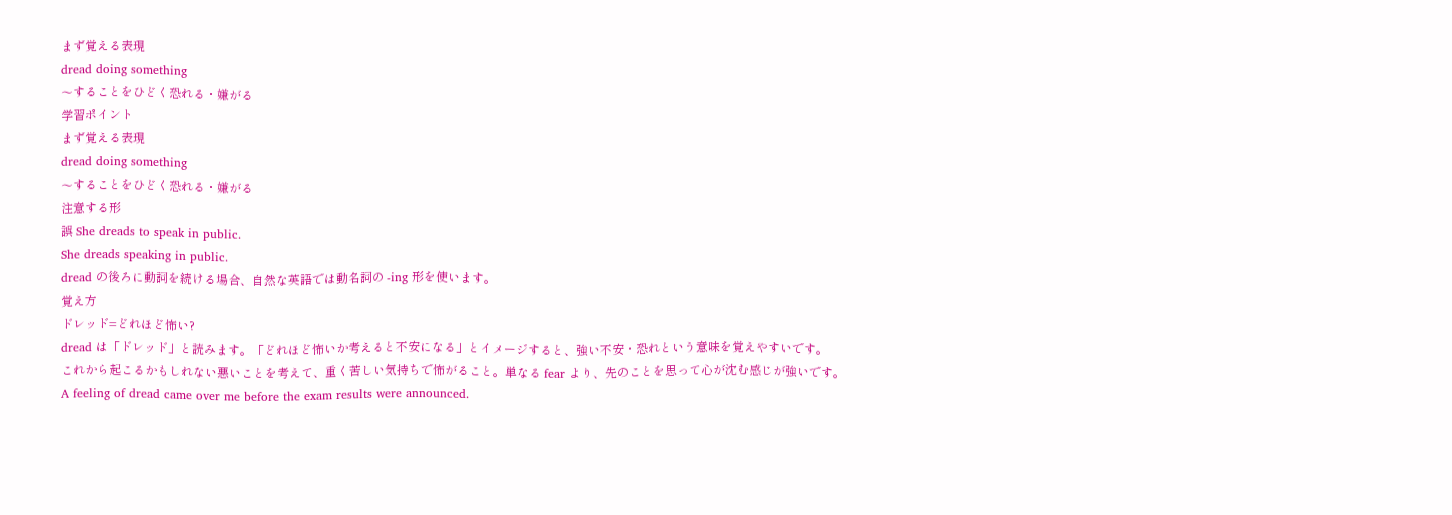まず覚える表現
dread doing something
〜することをひどく恐れる・嫌がる
学習ポイント
まず覚える表現
dread doing something
〜することをひどく恐れる・嫌がる
注意する形
誤 She dreads to speak in public.
She dreads speaking in public.
dread の後ろに動詞を続ける場合、自然な英語では動名詞の -ing 形を使います。
覚え方
ドレッド=どれほど怖い?
dread は「ドレッド」と読みます。「どれほど怖いか考えると不安になる」とイメージすると、強い不安・恐れという意味を覚えやすいです。
これから起こるかもしれない悪いことを考えて、重く苦しい気持ちで怖がること。単なる fear より、先のことを思って心が沈む感じが強いです。
A feeling of dread came over me before the exam results were announced.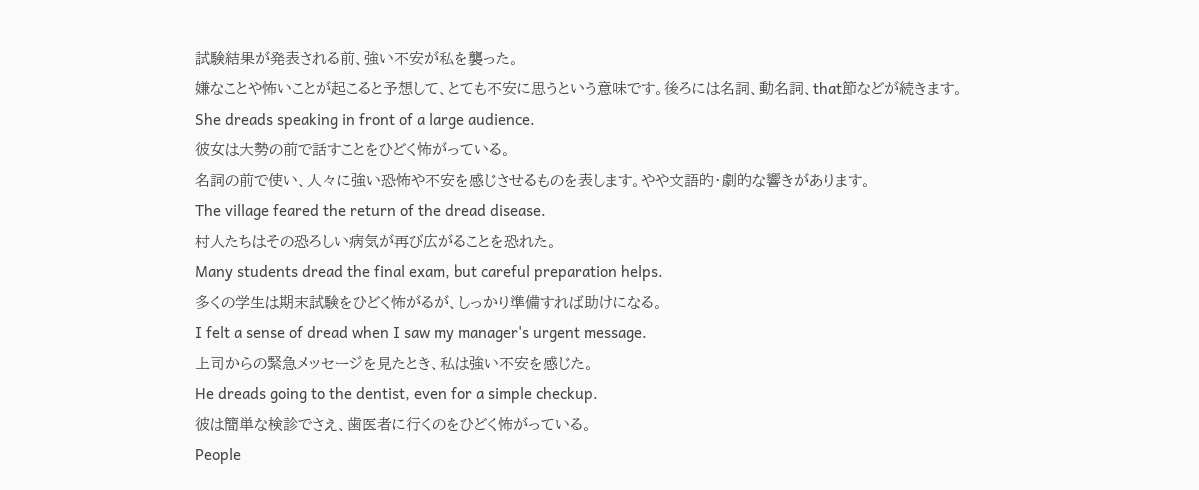試験結果が発表される前、強い不安が私を襲った。
嫌なことや怖いことが起こると予想して、とても不安に思うという意味です。後ろには名詞、動名詞、that節などが続きます。
She dreads speaking in front of a large audience.
彼女は大勢の前で話すことをひどく怖がっている。
名詞の前で使い、人々に強い恐怖や不安を感じさせるものを表します。やや文語的・劇的な響きがあります。
The village feared the return of the dread disease.
村人たちはその恐ろしい病気が再び広がることを恐れた。
Many students dread the final exam, but careful preparation helps.
多くの学生は期末試験をひどく怖がるが、しっかり準備すれば助けになる。
I felt a sense of dread when I saw my manager's urgent message.
上司からの緊急メッセージを見たとき、私は強い不安を感じた。
He dreads going to the dentist, even for a simple checkup.
彼は簡単な検診でさえ、歯医者に行くのをひどく怖がっている。
People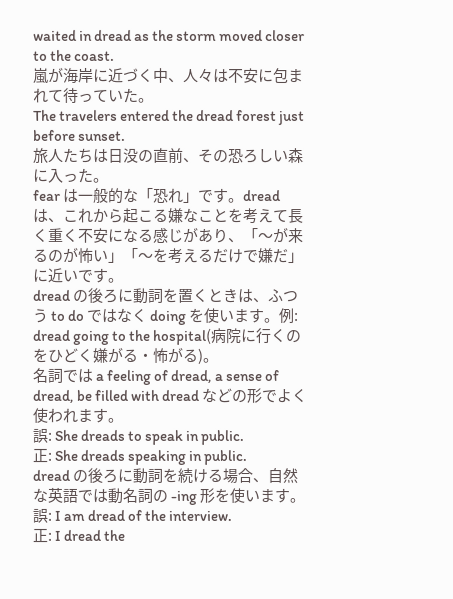waited in dread as the storm moved closer to the coast.
嵐が海岸に近づく中、人々は不安に包まれて待っていた。
The travelers entered the dread forest just before sunset.
旅人たちは日没の直前、その恐ろしい森に入った。
fear は一般的な「恐れ」です。dread は、これから起こる嫌なことを考えて長く重く不安になる感じがあり、「〜が来るのが怖い」「〜を考えるだけで嫌だ」に近いです。
dread の後ろに動詞を置くときは、ふつう to do ではなく doing を使います。例: dread going to the hospital(病院に行くのをひどく嫌がる・怖がる)。
名詞では a feeling of dread, a sense of dread, be filled with dread などの形でよく使われます。
誤: She dreads to speak in public.
正: She dreads speaking in public.
dread の後ろに動詞を続ける場合、自然な英語では動名詞の -ing 形を使います。
誤: I am dread of the interview.
正: I dread the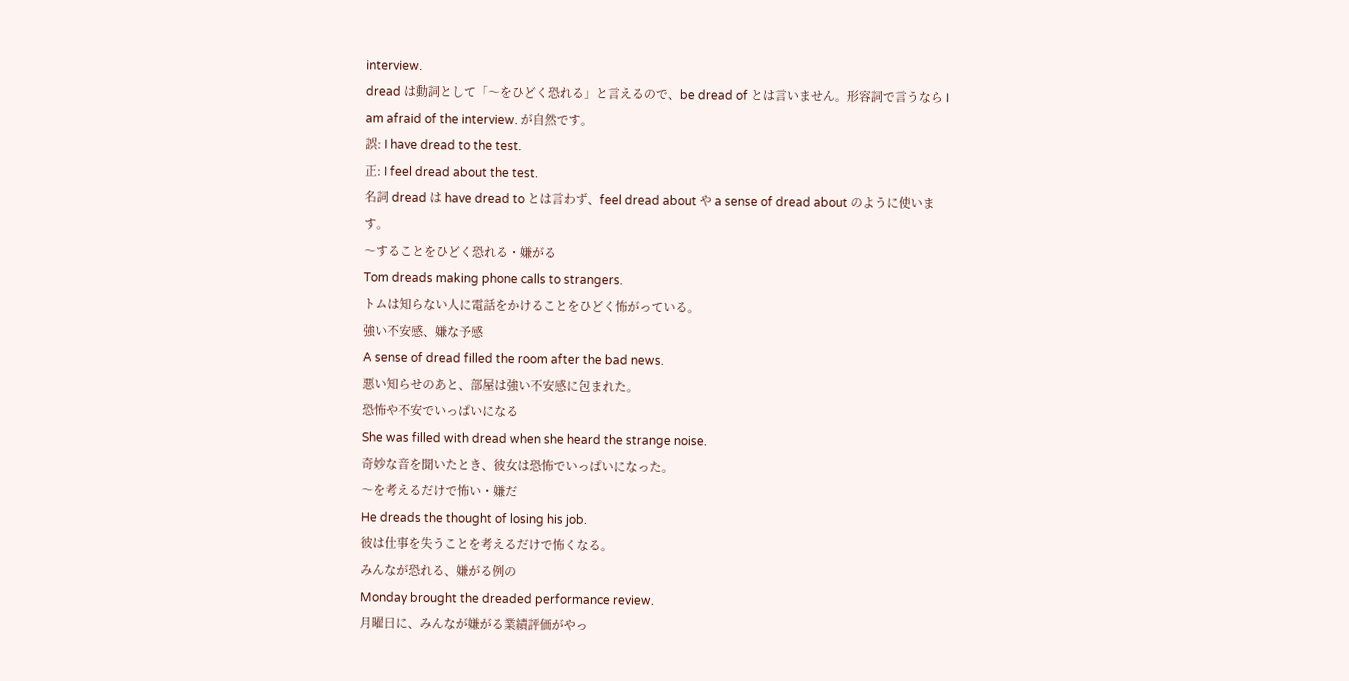interview.
dread は動詞として「〜をひどく恐れる」と言えるので、be dread of とは言いません。形容詞で言うなら I am afraid of the interview. が自然です。
誤: I have dread to the test.
正: I feel dread about the test.
名詞 dread は have dread to とは言わず、feel dread about や a sense of dread about のように使います。
〜することをひどく恐れる・嫌がる
Tom dreads making phone calls to strangers.
トムは知らない人に電話をかけることをひどく怖がっている。
強い不安感、嫌な予感
A sense of dread filled the room after the bad news.
悪い知らせのあと、部屋は強い不安感に包まれた。
恐怖や不安でいっぱいになる
She was filled with dread when she heard the strange noise.
奇妙な音を聞いたとき、彼女は恐怖でいっぱいになった。
〜を考えるだけで怖い・嫌だ
He dreads the thought of losing his job.
彼は仕事を失うことを考えるだけで怖くなる。
みんなが恐れる、嫌がる例の
Monday brought the dreaded performance review.
月曜日に、みんなが嫌がる業績評価がやっ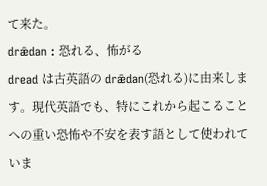て来た。
drǣdan : 恐れる、怖がる
dread は古英語の drǣdan(恐れる)に由来します。現代英語でも、特にこれから起こることへの重い恐怖や不安を表す語として使われていま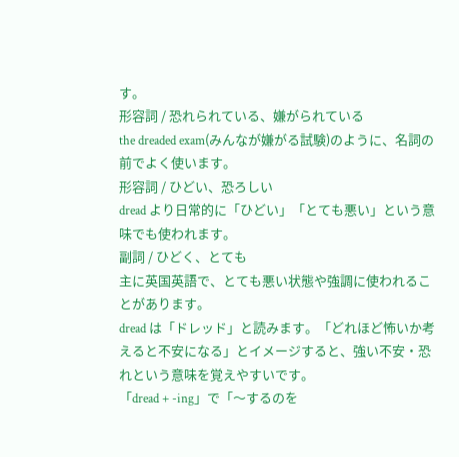す。
形容詞 / 恐れられている、嫌がられている
the dreaded exam(みんなが嫌がる試験)のように、名詞の前でよく使います。
形容詞 / ひどい、恐ろしい
dread より日常的に「ひどい」「とても悪い」という意味でも使われます。
副詞 / ひどく、とても
主に英国英語で、とても悪い状態や強調に使われることがあります。
dread は「ドレッド」と読みます。「どれほど怖いか考えると不安になる」とイメージすると、強い不安・恐れという意味を覚えやすいです。
「dread + -ing」で「〜するのを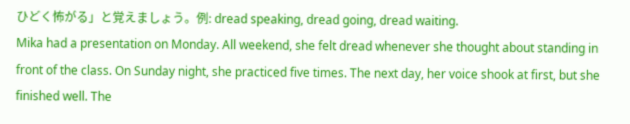ひどく怖がる」と覚えましょう。例: dread speaking, dread going, dread waiting.
Mika had a presentation on Monday. All weekend, she felt dread whenever she thought about standing in front of the class. On Sunday night, she practiced five times. The next day, her voice shook at first, but she finished well. The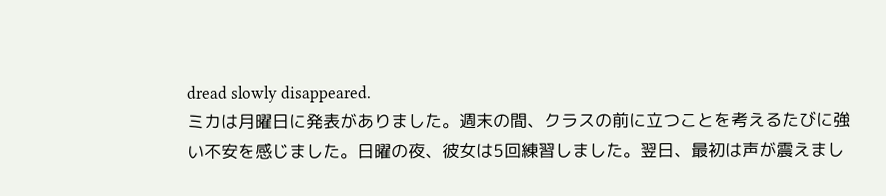dread slowly disappeared.
ミカは月曜日に発表がありました。週末の間、クラスの前に立つことを考えるたびに強い不安を感じました。日曜の夜、彼女は5回練習しました。翌日、最初は声が震えまし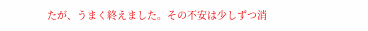たが、うまく終えました。その不安は少しずつ消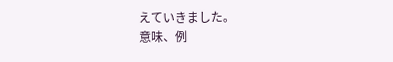えていきました。
意味、例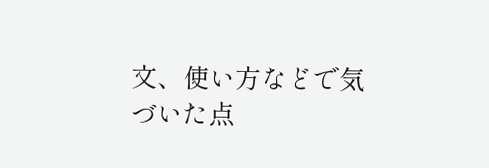文、使い方などで気づいた点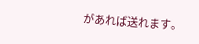があれば送れます。